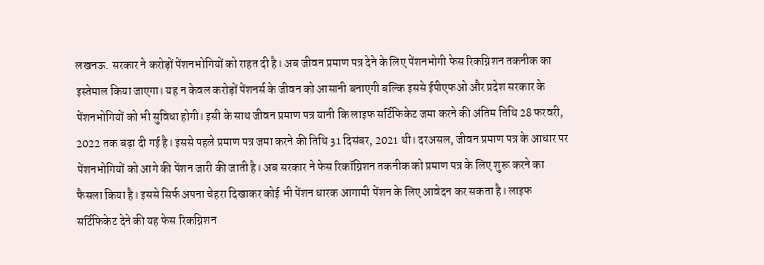लखनऊ. सरकार ने करोड़ों पेंशनभोगियों को राहत दी है। अब जीवन प्रमाण पत्र देने के लिए पेंशनभोगी फेस रिकग्निशन तकनीक का इस्तेमाल किया जाएगा। यह न केवल करोड़ों पेंशनर्स के जीवन को आसानी बनाएगी बल्कि इससे ईपीएफओ और प्रदेश सरकार के पेंशनभोगियों को भी सुविधा होगी। इसी के साथ जीवन प्रमाण पत्र यानी कि लाइफ सर्टिफिकेट जमा करने की अंतिम तिथि 28 फरवरी, 2022 तक बढ़ा दी गई है। इससे पहले प्रमाण पत्र जमा करने की तिथि 31 दिसंबर, 2021 थी। दरअसल, जीवन प्रमाण पत्र के आधार पर पेंशनभोगियों को आगे की पेंशन जारी की जाती है। अब सरकार ने फेस रिकॉग्निशन तकनीक को प्रमाण पत्र के लिए शुरू करने का फैसला किया है। इससे सिर्फ अपना चेहरा दिखाकर कोई भी पेंशन धारक आगामी पेंशन के लिए आवेदन कर सकता है। लाइफ सर्टिफिकेट देने की यह फेस रिकग्निशन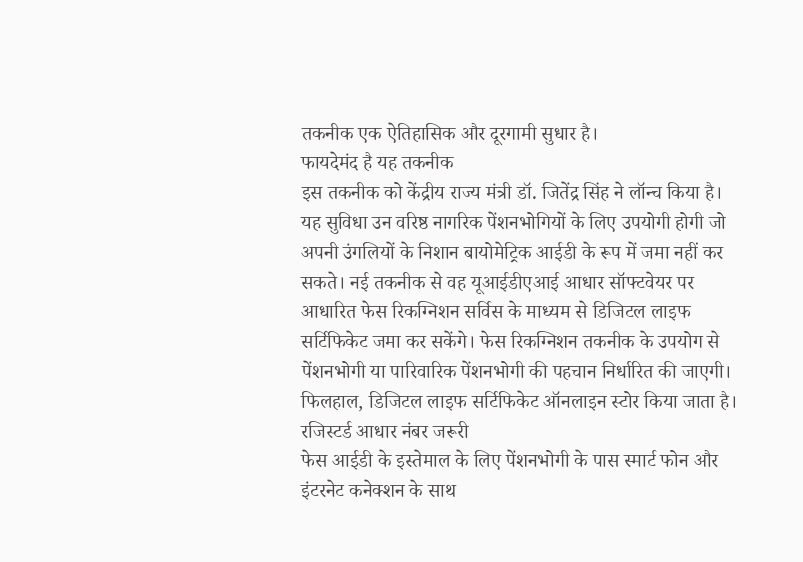तकनीक एक ऐतिहासिक और दूरगामी सुधार है।
फायदेमंद है यह तकनीक
इस तकनीक को केंद्रीय राज्य मंत्री डॉ. जितेंद्र सिंह ने लॉन्च किया है। यह सुविधा उन वरिष्ठ नागरिक पेंशनभोगियों के लिए उपयोगी होगी जो अपनी उंगलियों के निशान बायोमेट्रिक आईडी के रूप में जमा नहीं कर सकते। नई तकनीक से वह यूआईडीएआई आधार सॉफ्टवेयर पर आधारित फेस रिकग्निशन सर्विस के माध्यम से डिजिटल लाइफ सर्टिफिकेट जमा कर सकेंगे। फेस रिकग्निशन तकनीक के उपयोग से पेंशनभोगी या पारिवारिक पेंशनभोगी की पहचान निर्धारित की जाएगी। फिलहाल, डिजिटल लाइफ सर्टिफिकेट ऑनलाइन स्टोर किया जाता है।
रजिस्टर्ड आधार नंबर जरूरी
फेस आईडी के इस्तेमाल के लिए पेंशनभोगी के पास स्मार्ट फोन और इंटरनेट कनेक्शन के साथ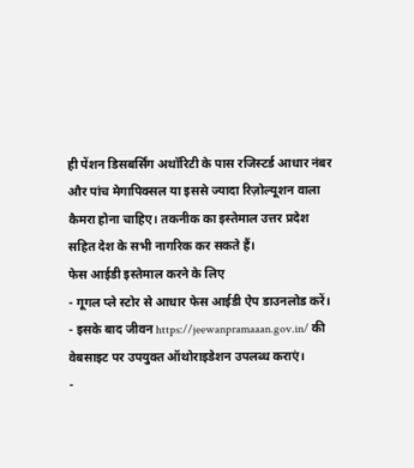ही पेंशन डिसबर्सिंग अथॉरिटी के पास रजिस्टर्ड आधार नंबर और पांच मेगापिक्सल या इससे ज्यादा रिज़ोल्यूशन वाला कैमरा होना चाहिए। तकनीक का इस्तेमाल उत्तर प्रदेश सहित देश के सभी नागरिक कर सकते हैं।
फेस आईडी इस्तेमाल करने के लिए
- गूगल प्ले स्टोर से आधार फेस आईडी ऐप डाउनलोड करें।
- इसके बाद जीवन https://jeewanpramaaan.gov.in/ की वेबसाइट पर उपयुक्त ऑथोराइडेशन उपलब्ध कराएं।
-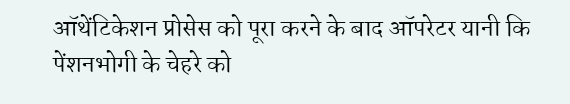ऑथेंटिकेशन प्रोसेस को पूरा करने के बाद ऑपरेटर यानी कि पेंशनभोगी के चेहरे को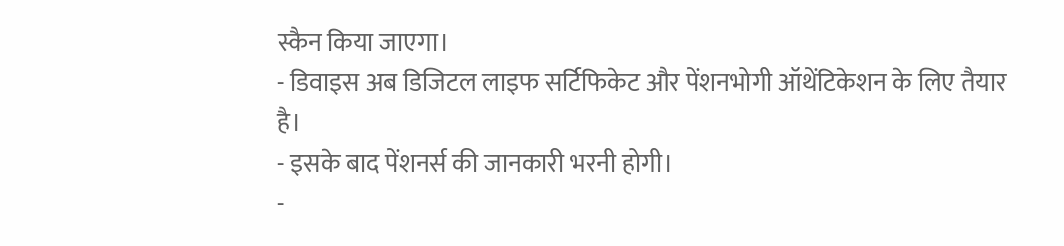स्कैन किया जाएगा।
- डिवाइस अब डिजिटल लाइफ सर्टिफिकेट और पेंशनभोगी ऑथेंटिकेशन के लिए तैयार है।
- इसके बाद पेंशनर्स की जानकारी भरनी होगी।
-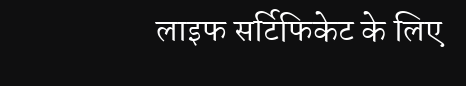लाइफ सर्टिफिकेट के लिए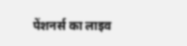पेंशनर्स का लाइव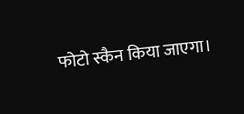फोटो स्कैन किया जाएगा।